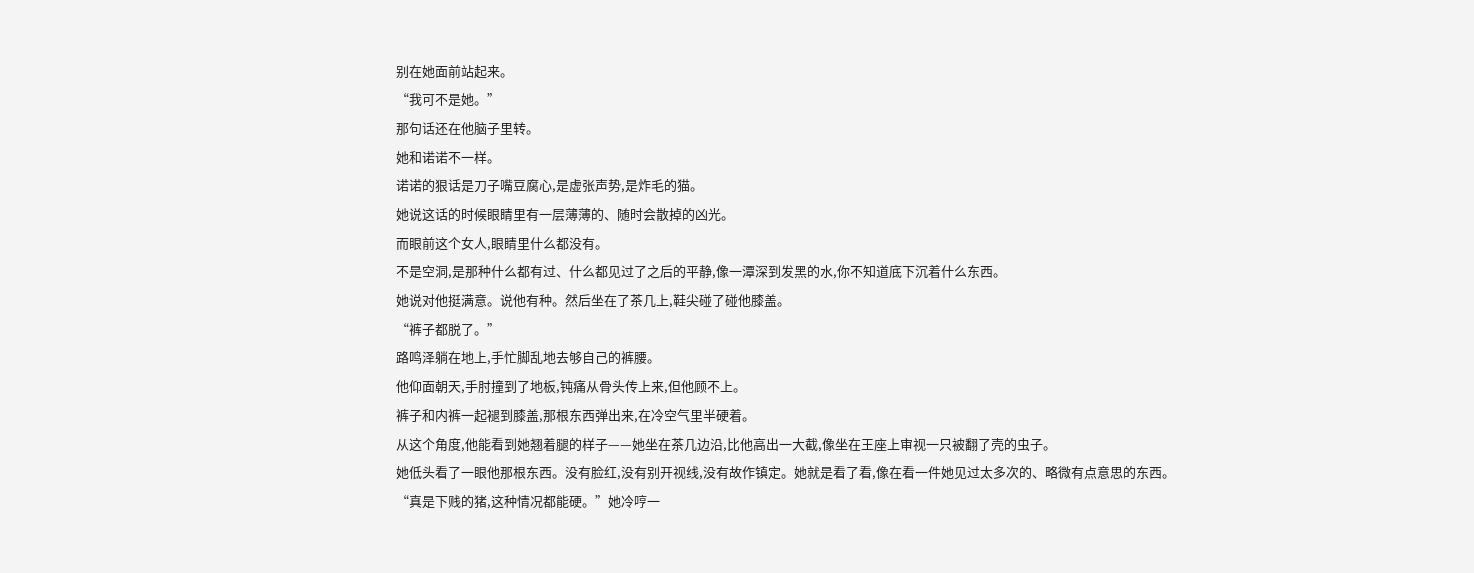别在她面前站起来。
“我可不是她。”
那句话还在他脑子里转。
她和诺诺不一样。
诺诺的狠话是刀子嘴豆腐心,是虚张声势,是炸毛的猫。
她说这话的时候眼睛里有一层薄薄的、随时会散掉的凶光。
而眼前这个女人,眼睛里什么都没有。
不是空洞,是那种什么都有过、什么都见过了之后的平静,像一潭深到发黑的水,你不知道底下沉着什么东西。
她说对他挺满意。说他有种。然后坐在了茶几上,鞋尖碰了碰他膝盖。
“裤子都脱了。”
路鸣泽躺在地上,手忙脚乱地去够自己的裤腰。
他仰面朝天,手肘撞到了地板,钝痛从骨头传上来,但他顾不上。
裤子和内裤一起褪到膝盖,那根东西弹出来,在冷空气里半硬着。
从这个角度,他能看到她翘着腿的样子——她坐在茶几边沿,比他高出一大截,像坐在王座上审视一只被翻了壳的虫子。
她低头看了一眼他那根东西。没有脸红,没有别开视线,没有故作镇定。她就是看了看,像在看一件她见过太多次的、略微有点意思的东西。
“真是下贱的猪,这种情况都能硬。”她冷哼一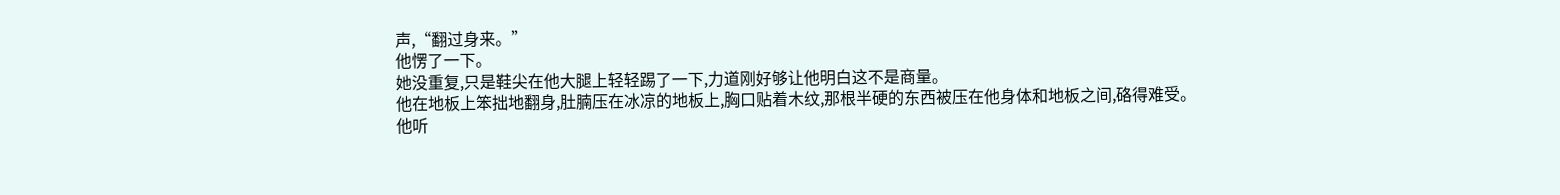声,“翻过身来。”
他愣了一下。
她没重复,只是鞋尖在他大腿上轻轻踢了一下,力道刚好够让他明白这不是商量。
他在地板上笨拙地翻身,肚腩压在冰凉的地板上,胸口贴着木纹,那根半硬的东西被压在他身体和地板之间,硌得难受。
他听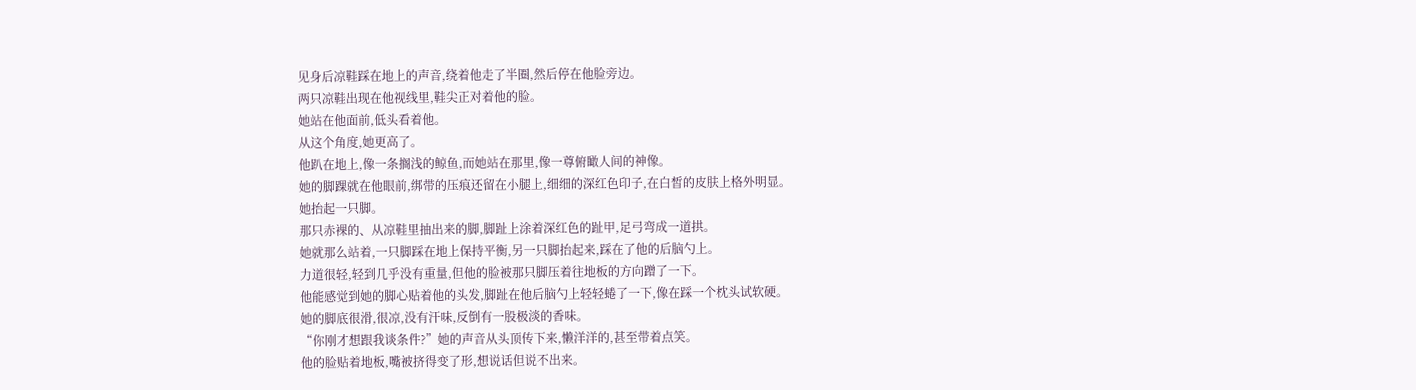见身后凉鞋踩在地上的声音,绕着他走了半圈,然后停在他脸旁边。
两只凉鞋出现在他视线里,鞋尖正对着他的脸。
她站在他面前,低头看着他。
从这个角度,她更高了。
他趴在地上,像一条搁浅的鲸鱼,而她站在那里,像一尊俯瞰人间的神像。
她的脚踝就在他眼前,绑带的压痕还留在小腿上,细细的深红色印子,在白皙的皮肤上格外明显。
她抬起一只脚。
那只赤裸的、从凉鞋里抽出来的脚,脚趾上涂着深红色的趾甲,足弓弯成一道拱。
她就那么站着,一只脚踩在地上保持平衡,另一只脚抬起来,踩在了他的后脑勺上。
力道很轻,轻到几乎没有重量,但他的脸被那只脚压着往地板的方向蹭了一下。
他能感觉到她的脚心贴着他的头发,脚趾在他后脑勺上轻轻蜷了一下,像在踩一个枕头试软硬。
她的脚底很滑,很凉,没有汗味,反倒有一股极淡的香味。
“你刚才想跟我谈条件?”她的声音从头顶传下来,懒洋洋的,甚至带着点笑。
他的脸贴着地板,嘴被挤得变了形,想说话但说不出来。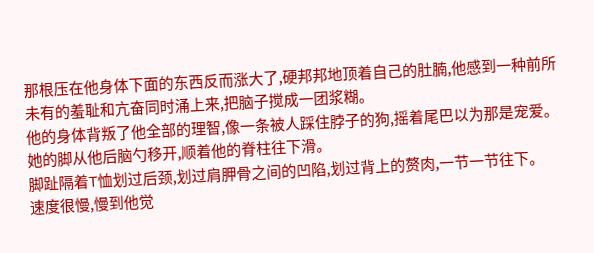那根压在他身体下面的东西反而涨大了,硬邦邦地顶着自己的肚腩,他感到一种前所未有的羞耻和亢奋同时涌上来,把脑子搅成一团浆糊。
他的身体背叛了他全部的理智,像一条被人踩住脖子的狗,摇着尾巴以为那是宠爱。
她的脚从他后脑勺移开,顺着他的脊柱往下滑。
脚趾隔着T恤划过后颈,划过肩胛骨之间的凹陷,划过背上的赘肉,一节一节往下。
速度很慢,慢到他觉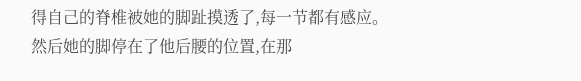得自己的脊椎被她的脚趾摸透了,每一节都有感应。
然后她的脚停在了他后腰的位置,在那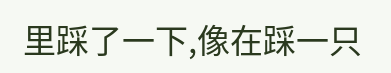里踩了一下,像在踩一只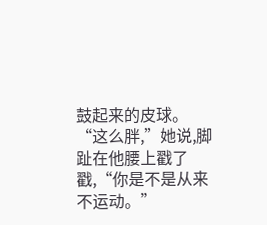鼓起来的皮球。
“这么胖,”她说,脚趾在他腰上戳了戳,“你是不是从来不运动。”